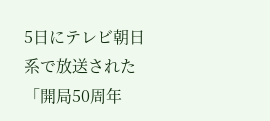5日にテレビ朝日系で放送された「開局50周年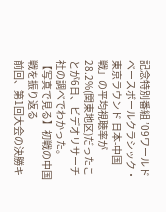記念特別番組 ’09ワールドベースボールクラシック・東京ラウンド 日本-中国戦」の平均視聴率が28.2%(関東地区)だったことが6日、ビデオリサーチ社の調べでわかった。
【写真で見る】初戦の中国戦を振り返る
前回、第1回大会の決勝キ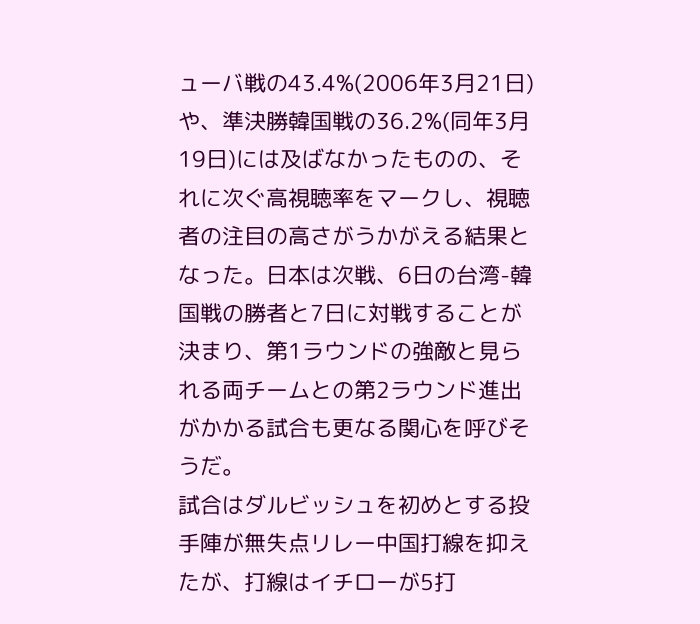ューバ戦の43.4%(2006年3月21日)や、準決勝韓国戦の36.2%(同年3月19日)には及ばなかったものの、それに次ぐ高視聴率をマークし、視聴者の注目の高さがうかがえる結果となった。日本は次戦、6日の台湾-韓国戦の勝者と7日に対戦することが決まり、第1ラウンドの強敵と見られる両チームとの第2ラウンド進出がかかる試合も更なる関心を呼びそうだ。
試合はダルビッシュを初めとする投手陣が無失点リレー中国打線を抑えたが、打線はイチローが5打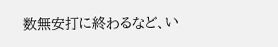数無安打に終わるなど、い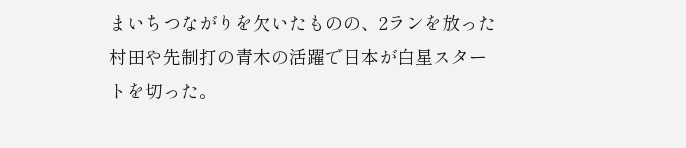まいちつながりを欠いたものの、2ランを放った村田や先制打の青木の活躍で日本が白星スタートを切った。